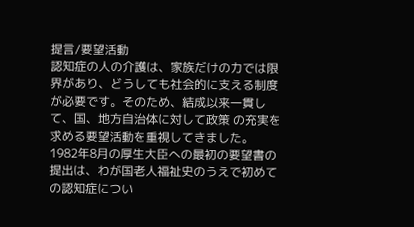提言/要望活動
認知症の人の介護は、家族だけの力では限界があり、どうしても社会的に支える制度が必要です。そのため、結成以来一貫して、国、地方自治体に対して政策 の充実を求める要望活動を重視してきました。
1982年8月の厚生大臣への最初の要望書の提出は、わが国老人福祉史のうえで初めての認知症につい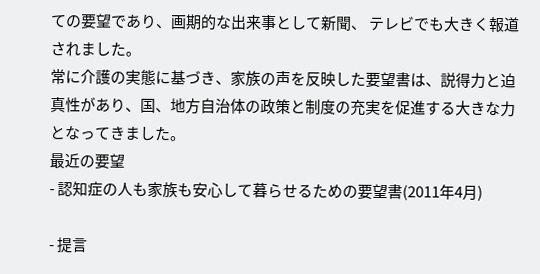ての要望であり、画期的な出来事として新聞、 テレビでも大きく報道されました。
常に介護の実態に基づき、家族の声を反映した要望書は、説得力と迫真性があり、国、地方自治体の政策と制度の充実を促進する大きな力となってきました。
最近の要望
- 認知症の人も家族も安心して暮らせるための要望書(2011年4月)

- 提言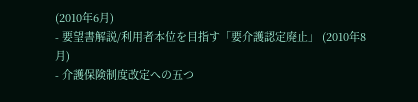(2010年6月)
- 要望書解説/利用者本位を目指す「要介護認定廃止」 (2010年8月)
- 介護保険制度改定への五つ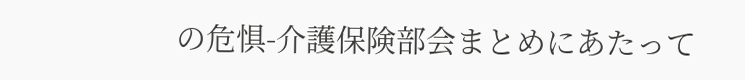の危惧-介護保険部会まとめにあたって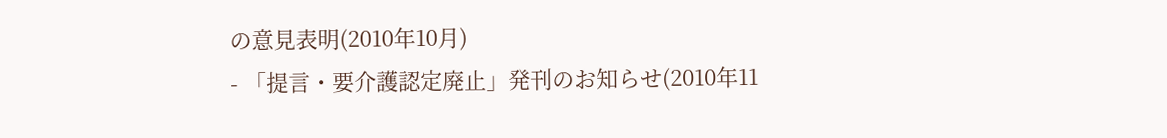の意見表明(2010年10月)
- 「提言・要介護認定廃止」発刊のお知らせ(2010年11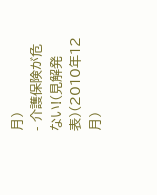月)
- 介護保険が危ない!(見解発表)(2010年12月)